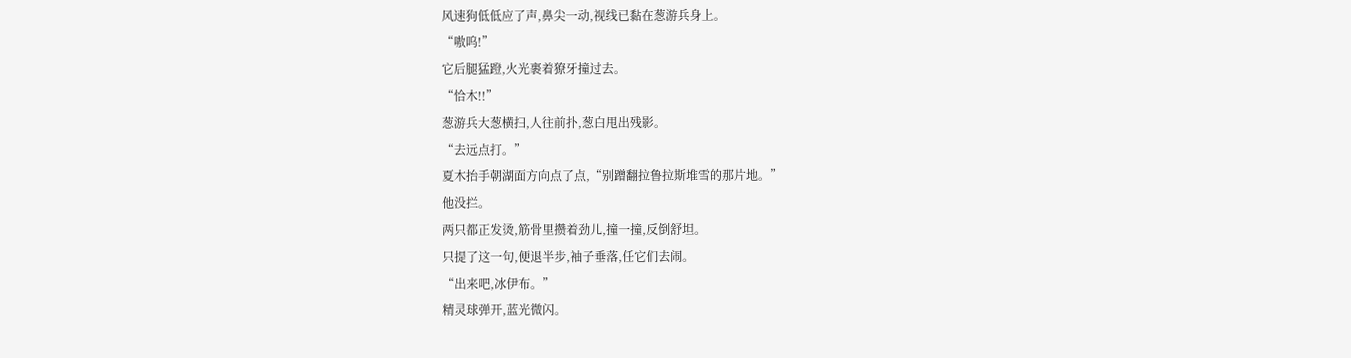风速狗低低应了声,鼻尖一动,视线已黏在葱游兵身上。
“嗷呜!”
它后腿猛蹬,火光裹着獠牙撞过去。
“恰木!!”
葱游兵大葱横扫,人往前扑,葱白甩出残影。
“去远点打。”
夏木抬手朝湖面方向点了点,“别蹭翻拉鲁拉斯堆雪的那片地。”
他没拦。
两只都正发烫,筋骨里攒着劲儿,撞一撞,反倒舒坦。
只提了这一句,便退半步,袖子垂落,任它们去闹。
“出来吧,冰伊布。”
精灵球弹开,蓝光微闪。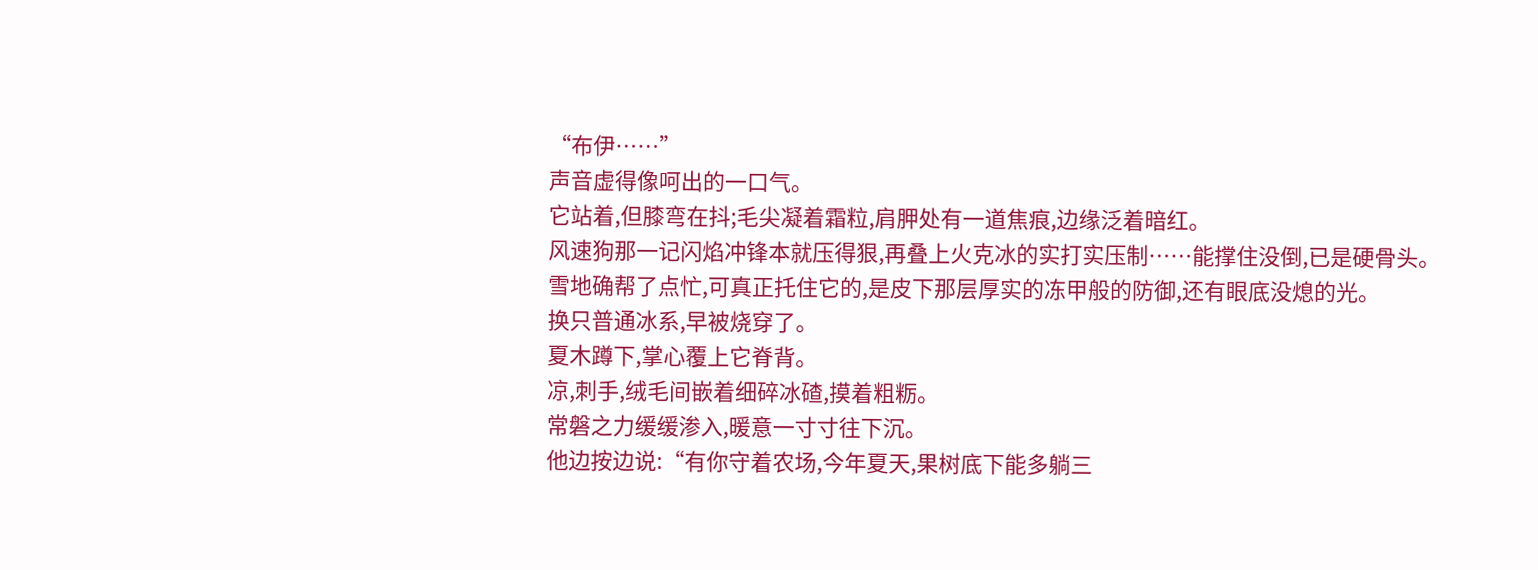“布伊……”
声音虚得像呵出的一口气。
它站着,但膝弯在抖;毛尖凝着霜粒,肩胛处有一道焦痕,边缘泛着暗红。
风速狗那一记闪焰冲锋本就压得狠,再叠上火克冰的实打实压制……能撑住没倒,已是硬骨头。
雪地确帮了点忙,可真正托住它的,是皮下那层厚实的冻甲般的防御,还有眼底没熄的光。
换只普通冰系,早被烧穿了。
夏木蹲下,掌心覆上它脊背。
凉,刺手,绒毛间嵌着细碎冰碴,摸着粗粝。
常磐之力缓缓渗入,暖意一寸寸往下沉。
他边按边说:“有你守着农场,今年夏天,果树底下能多躺三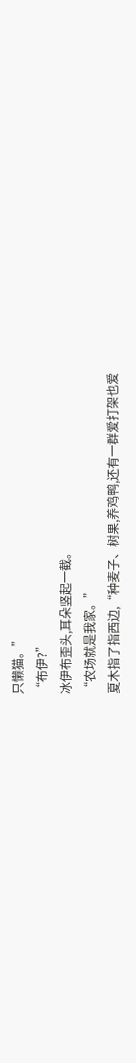只懒猫。”
“布伊?”
冰伊布歪头,耳朵竖起一截。
“农场就是我家。”
夏木指了指西边,“种麦子、树果,养鸡鸭,还有一群爱打架也爱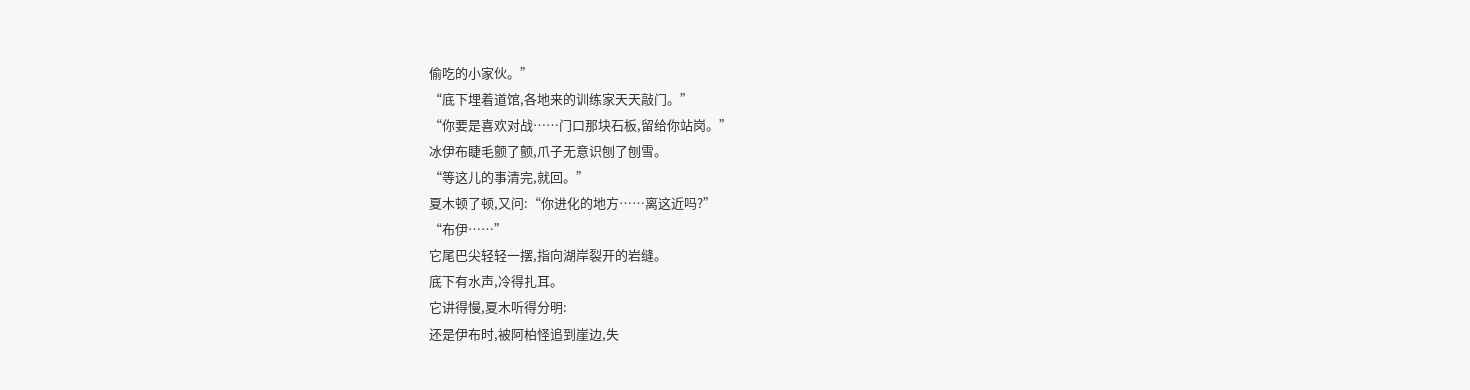偷吃的小家伙。”
“底下埋着道馆,各地来的训练家天天敲门。”
“你要是喜欢对战……门口那块石板,留给你站岗。”
冰伊布睫毛颤了颤,爪子无意识刨了刨雪。
“等这儿的事清完,就回。”
夏木顿了顿,又问:“你进化的地方……离这近吗?”
“布伊……”
它尾巴尖轻轻一摆,指向湖岸裂开的岩缝。
底下有水声,冷得扎耳。
它讲得慢,夏木听得分明:
还是伊布时,被阿柏怪追到崖边,失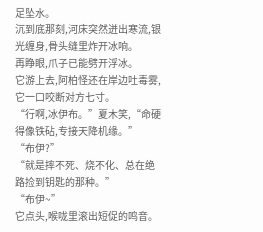足坠水。
沉到底那刻,河床突然迸出寒流,银光缠身,骨头缝里炸开冰响。
再睁眼,爪子已能劈开浮冰。
它游上去,阿柏怪还在岸边吐毒雾,它一口咬断对方七寸。
“行啊,冰伊布。”夏木笑,“命硬得像铁砧,专接天降机缘。”
“布伊?”
“就是摔不死、烧不化、总在绝路捡到钥匙的那种。”
“布伊~”
它点头,喉咙里滚出短促的鸣音。